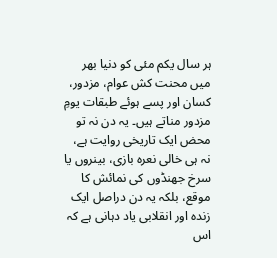ہر سال یکم مئی کو دنیا بھر میں محنت کش عوام، مزدور، کسان اور پسے ہوئے طبقات یومِ مزدور مناتے ہیں۔ یہ دن نہ تو محض ایک تاریخی روایت ہے، نہ ہی خالی نعرہ بازی، بینروں یا سرخ جھنڈوں کی نمائش کا موقع، بلکہ یہ دن دراصل ایک زندہ اور انقلابی یاد دہانی ہے کہ اس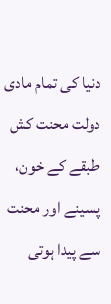دنیا کی تمام مادی دولت محنت کش طبقے کے خون، پسینے اور محنت سے پیدا ہوتی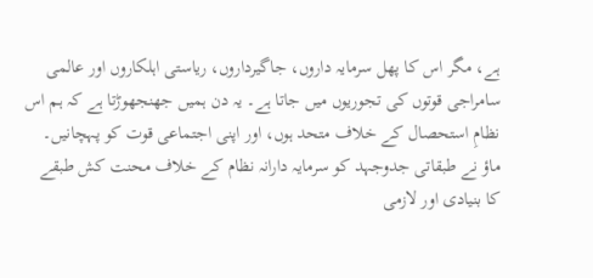ہے، مگر اس کا پھل سرمایہ داروں، جاگیرداروں، ریاستی اہلکاروں اور عالمی سامراجی قوتوں کی تجوریوں میں جاتا ہے۔ یہ دن ہمیں جھنجھوڑتا ہے کہ ہم اس نظامِ استحصال کے خلاف متحد ہوں، اور اپنی اجتماعی قوت کو پہچانیں۔
ماؤ نے طبقاتی جدوجہد کو سرمایہ دارانہ نظام کے خلاف محنت کش طبقے کا بنیادی اور لازمی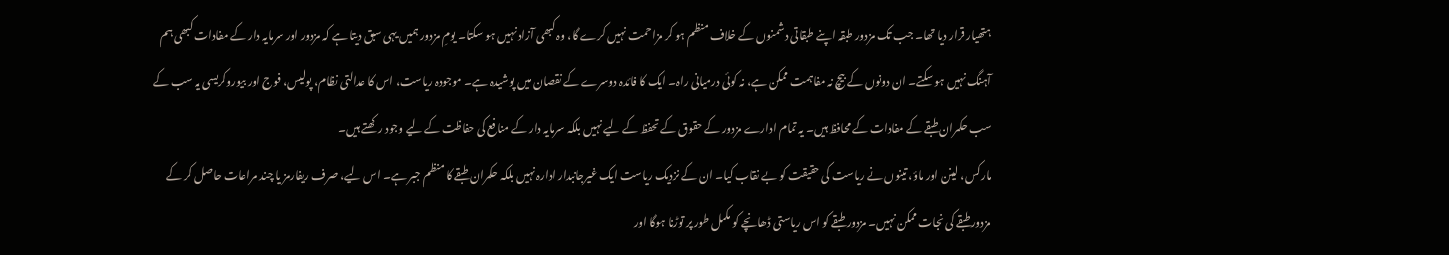ہتھیار قرار دیا تھا۔ جب تک مزدور طبقہ اپنے طبقاتی دشمنوں کے خلاف منظم ہو کر مزاحمت نہیں کرے گا، وہ کبھی آزاد نہیں ہو سکتا۔ یومِ مزدور ہمیں یہی سبق دیتا ہے کہ مزدور اور سرمایہ دار کے مفادات کبھی ہم آہنگ نہیں ہو سکتے۔ ان دونوں کے بیچ نہ مفاہمت ممکن ہے، نہ کوئی درمیانی راہ۔ ایک کا فائدہ دوسرے کے نقصان میں پوشیدہ ہے۔ موجودہ ریاست، اس کا عدالتی نظام، پولیس، فوج اور بیوروکریسی یہ سب کے سب حکمران طبقے کے مفادات کے محافظ ہیں۔ یہ تمام ادارے مزدور کے حقوق کے تحفظ کے لیے نہیں بلکہ سرمایہ دار کے منافع کی حفاظت کے لیے وجود رکھتے ہیں۔
مارکس، لینن اور ماؤ، تینوں نے ریاست کی حقیقت کو بے نقاب کیا۔ ان کے نزدیک ریاست ایک غیرجانبدار ادارہ نہیں بلکہ حکمران طبقے کا منظم جبر ہے۔ اس لیے، صرف ریفارمز یا چند مراعات حاصل کر کے مزدور طبقے کی نجات ممکن نہیں۔ مزدور طبقے کو اس ریاستی ڈھانچے کو مکمل طور پر توڑنا ہوگا اور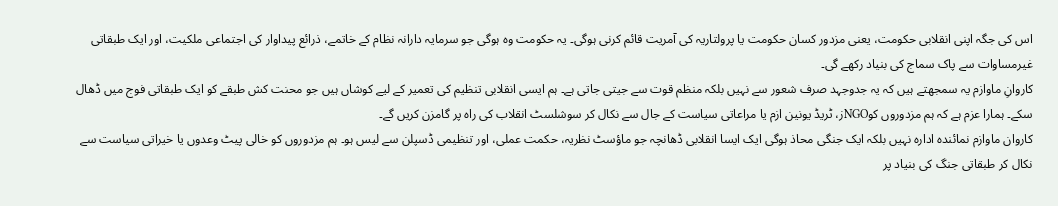اس کی جگہ اپنی انقلابی حکومت، یعنی مزدور کسان حکومت یا پرولتاریہ کی آمریت قائم کرنی ہوگی۔ یہ حکومت وہ ہوگی جو سرمایہ دارانہ نظام کے خاتمے، ذرائع پیداوار کی اجتماعی ملکیت، اور ایک طبقاتی غیرمساوات سے پاک سماج کی بنیاد رکھے گی۔
کاروانِ ماوازم یہ سمجھتے ہیں کہ یہ جدوجہد صرف شعور سے نہیں بلکہ منظم قوت سے جیتی جاتی ہے۔ ہم ایسی انقلابی تنظیم کی تعمیر کے لیے کوشاں ہیں جو محنت کش طبقے کو ایک طبقاتی فوج میں ڈھال سکے۔ ہمارا عزم ہے کہ ہم مزدوروں کوNGOز، ٹریڈ یونین ازم یا مراعاتی سیاست کے جال سے نکال کر سوشلسٹ انقلاب کی راہ پر گامزن کریں گے۔
کاروان ماوازم نمائندہ ادارہ نہیں بلکہ ایک جنگی محاذ ہوگی ایک ایسا انقلابی ڈھانچہ جو ماؤسٹ نظریہ، حکمت عملی، اور تنظیمی ڈسپلن سے لیس ہو۔ ہم مزدوروں کو خالی پیٹ وعدوں یا خیراتی سیاست سے نکال کر طبقاتی جنگ کی بنیاد پر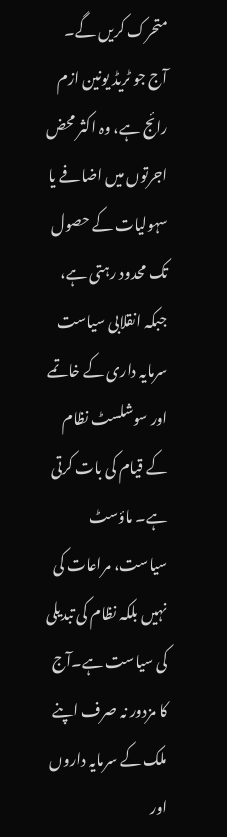متحرک کریں گے۔ آج جو ٹریڈ یونین ازم رائج ہے، وہ اکثر محض اجرتوں میں اضافے یا سہولیات کے حصول تک محدود رہتی ہے، جبکہ انقلابی سیاست سرمایہ داری کے خاتمے اور سوشلسٹ نظام کے قیام کی بات کرتی ہے۔ ماؤسٹ سیاست، مراعات کی نہیں بلکہ نظام کی تبدیلی کی سیاست ہے۔آج کا مزدور نہ صرف اپنے ملک کے سرمایہ داروں اور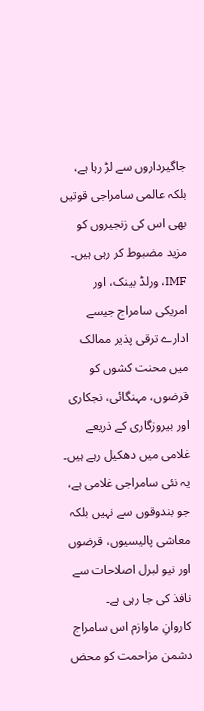جاگیرداروں سے لڑ رہا ہے، بلکہ عالمی سامراجی قوتیں بھی اس کی زنجیروں کو مزید مضبوط کر رہی ہیں۔ IMF، ورلڈ بینک، اور امریکی سامراج جیسے ادارے ترقی پذیر ممالک میں محنت کشوں کو قرضوں، مہنگائی، نجکاری اور بیروزگاری کے ذریعے غلامی میں دھکیل رہے ہیں۔ یہ نئی سامراجی غلامی ہے، جو بندوقوں سے نہیں بلکہ معاشی پالیسیوں، قرضوں اور نیو لبرل اصلاحات سے نافذ کی جا رہی ہے۔
کاروانِ ماوازم اس سامراج دشمن مزاحمت کو محض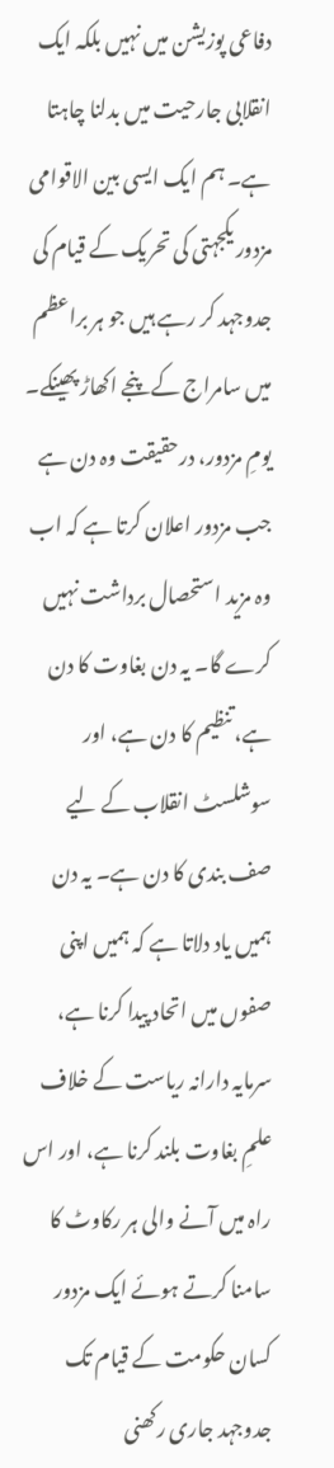دفاعی پوزیشن میں نہیں بلکہ ایک انقلابی جارحیت میں بدلنا چاہتا ہے۔ ہم ایک ایسی بین الاقوامی مزدور یکجہتی کی تحریک کے قیام کی جدوجہد کر رہے ہیں جو ہر براعظم میں سامراج کے پنجے اکھاڑ پھینکے۔
یومِ مزدور، درحقیقت وہ دن ہے جب مزدور اعلان کرتا ہے کہ اب وہ مزید استحصال برداشت نہیں کرے گا۔ یہ دن بغاوت کا دن ہے، تنظیم کا دن ہے، اور سوشلسٹ انقلاب کے لیے صف بندی کا دن ہے۔ یہ دن ہمیں یاد دلاتا ہے کہ ہمیں اپنی صفوں میں اتحاد پیدا کرنا ہے، سرمایہ دارانہ ریاست کے خلاف علمِ بغاوت بلند کرنا ہے، اور اس راہ میں آنے والی ہر رکاوٹ کا سامنا کرتے ہوئے ایک مزدور کسان حکومت کے قیام تک جدوجہد جاری رکھنی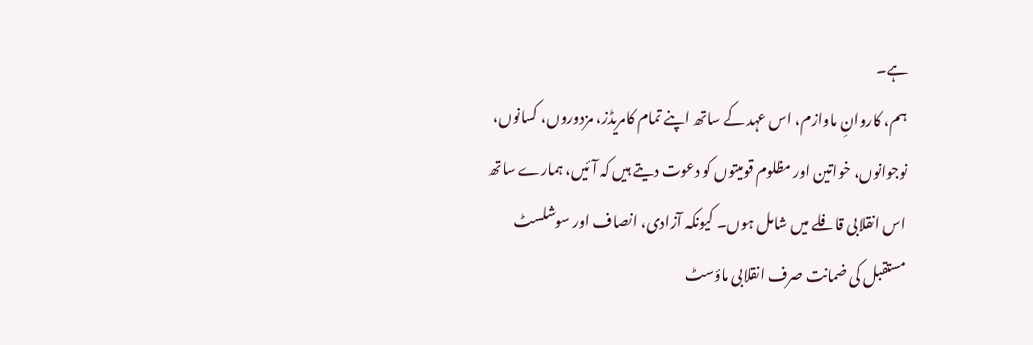ہے۔
ہم، کاروانِ ماوازم، اس عہد کے ساتھ اپنے تمام کامریڈز، مزدوروں، کسانوں، نوجوانوں، خواتین اور مظلوم قومیتوں کو دعوت دیتے ہیں کہ آئیں، ہمارے ساتھ اس انقلابی قافلے میں شامل ہوں۔ کیونکہ آزادی، انصاف اور سوشلسٹ مستقبل کی ضمانت صرف انقلابی ماؤسٹ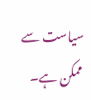سیاست سے ممکن ہے۔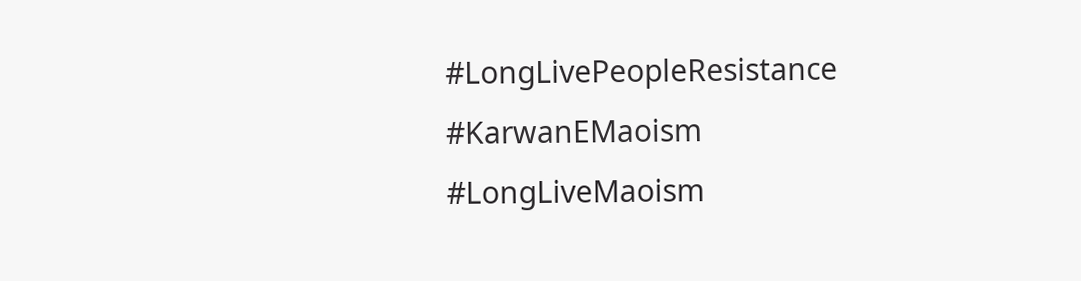#LongLivePeopleResistance
#KarwanEMaoism
#LongLiveMaoism